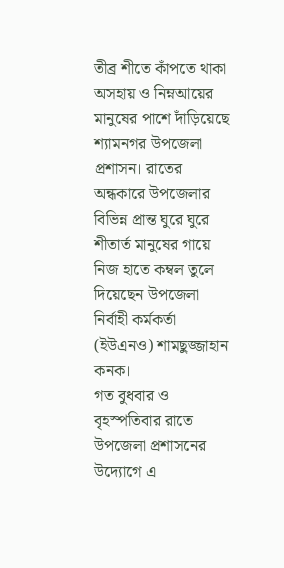তীব্র শীতে কাঁপতে থাকা অসহায় ও নিম্নআয়ের মানুষের পাশে দাঁড়িয়েছে শ্যামনগর উপজেলা প্রশাসন। রাতের অন্ধকারে উপজেলার বিভিন্ন প্রান্ত ঘুরে ঘুরে শীতার্ত মানুষের গায়ে নিজ হাতে কম্বল তুলে দিয়েছেন উপজেলা নির্বাহী কর্মকর্তা (ইউএনও) শামছুজ্জাহান কনক।
গত বুধবার ও বৃহস্পতিবার রাতে উপজেলা প্রশাসনের উদ্যোগে এ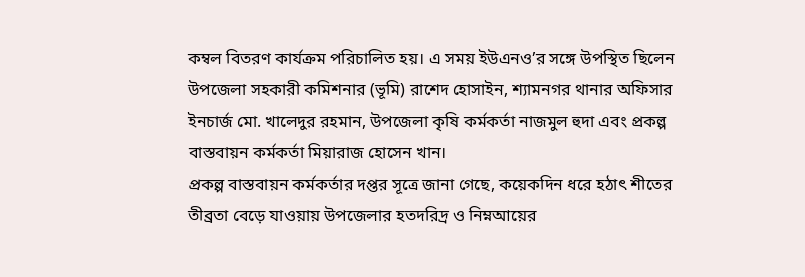কম্বল বিতরণ কার্যক্রম পরিচালিত হয়। এ সময় ইউএনও’র সঙ্গে উপস্থিত ছিলেন উপজেলা সহকারী কমিশনার (ভূমি) রাশেদ হোসাইন, শ্যামনগর থানার অফিসার ইনচার্জ মো. খালেদুর রহমান, উপজেলা কৃষি কর্মকর্তা নাজমুল হুদা এবং প্রকল্প বাস্তবায়ন কর্মকর্তা মিয়ারাজ হোসেন খান।
প্রকল্প বাস্তবায়ন কর্মকর্তার দপ্তর সূত্রে জানা গেছে, কয়েকদিন ধরে হঠাৎ শীতের তীব্রতা বেড়ে যাওয়ায় উপজেলার হতদরিদ্র ও নিম্নআয়ের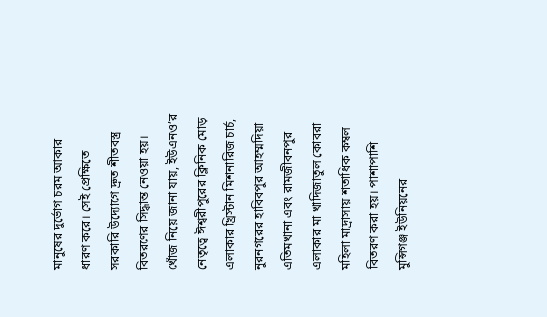মানুষের দুর্ভোগ চরম আকার ধারণ করে। সেই প্রেক্ষিতে সরকারি উদ্যোগে দ্রুত শীতবস্ত্র বিতরণের সিদ্ধান্ত নেওয়া হয়।
খোঁজ নিয়ে জানা যায়, ইউএনও’র নেতৃত্বে ঈশ্বরীপুরের ক্লিনিক মোড় এলাকার খ্রিস্টান মিশনারিজ চার্চ, নুরনগরের হাবিবপুর আহম্মদিয়া এতিমখানা এবং রামজীবনপুর এলাকার মা খাদিজাতুল কোবরা মহিলা মাদ্রাসায় শতাধিক কম্বল বিতরণ করা হয়। পাশাপাশি মুন্সিগঞ্জ ইউনিয়নের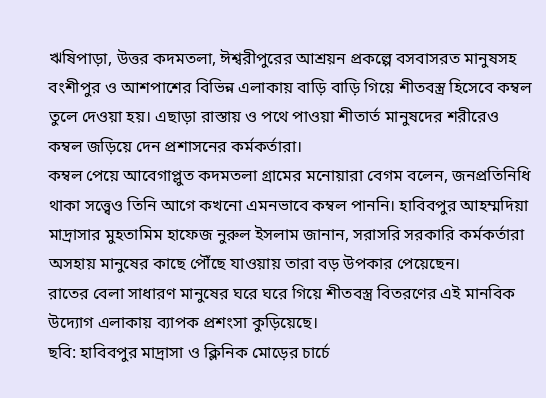ঋষিপাড়া, উত্তর কদমতলা, ঈশ্বরীপুরের আশ্রয়ন প্রকল্পে বসবাসরত মানুষসহ বংশীপুর ও আশপাশের বিভিন্ন এলাকায় বাড়ি বাড়ি গিয়ে শীতবস্ত্র হিসেবে কম্বল তুলে দেওয়া হয়। এছাড়া রাস্তায় ও পথে পাওয়া শীতার্ত মানুষদের শরীরেও কম্বল জড়িয়ে দেন প্রশাসনের কর্মকর্তারা।
কম্বল পেয়ে আবেগাপ্লুত কদমতলা গ্রামের মনোয়ারা বেগম বলেন, জনপ্রতিনিধি থাকা সত্ত্বেও তিনি আগে কখনো এমনভাবে কম্বল পাননি। হাবিবপুর আহম্মদিয়া মাদ্রাসার মুহতামিম হাফেজ নুরুল ইসলাম জানান, সরাসরি সরকারি কর্মকর্তারা অসহায় মানুষের কাছে পৌঁছে যাওয়ায় তারা বড় উপকার পেয়েছেন।
রাতের বেলা সাধারণ মানুষের ঘরে ঘরে গিয়ে শীতবস্ত্র বিতরণের এই মানবিক উদ্যোগ এলাকায় ব্যাপক প্রশংসা কুড়িয়েছে।
ছবি: হাবিবপুর মাদ্রাসা ও ক্লিনিক মোড়ের চার্চে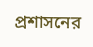প্রশাসনের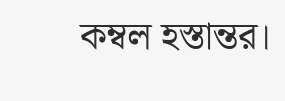কম্বল হস্তান্তর।